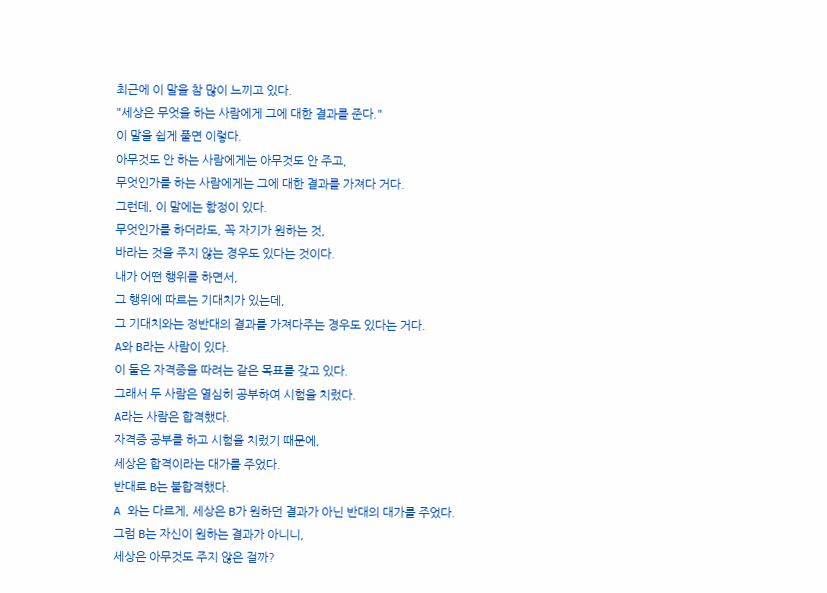최근에 이 말을 참 많이 느끼고 있다.
"세상은 무엇을 하는 사람에게 그에 대한 결과를 준다."
이 말을 쉽게 풀면 이렇다.
아무것도 안 하는 사람에게는 아무것도 안 주고,
무엇인가를 하는 사람에게는 그에 대한 결과를 가져다 거다.
그런데, 이 말에는 함정이 있다.
무엇인가를 하더라도, 꼭 자기가 원하는 것,
바라는 것을 주지 않는 경우도 있다는 것이다.
내가 어떤 행위를 하면서,
그 행위에 따르는 기대치가 있는데,
그 기대치와는 정반대의 결과를 가져다주는 경우도 있다는 거다.
A와 B라는 사람이 있다.
이 둘은 자격증을 따려는 같은 목표를 갖고 있다.
그래서 두 사람은 열심히 공부하여 시험을 치렀다.
A라는 사람은 합격했다.
자격증 공부를 하고 시험을 치렀기 때문에,
세상은 합격이라는 대가를 주었다.
반대로 B는 불합격했다.
A 와는 다르게, 세상은 B가 원하던 결과가 아닌 반대의 대가를 주었다.
그럼 B는 자신이 원하는 결과가 아니니,
세상은 아무것도 주지 않은 걸까?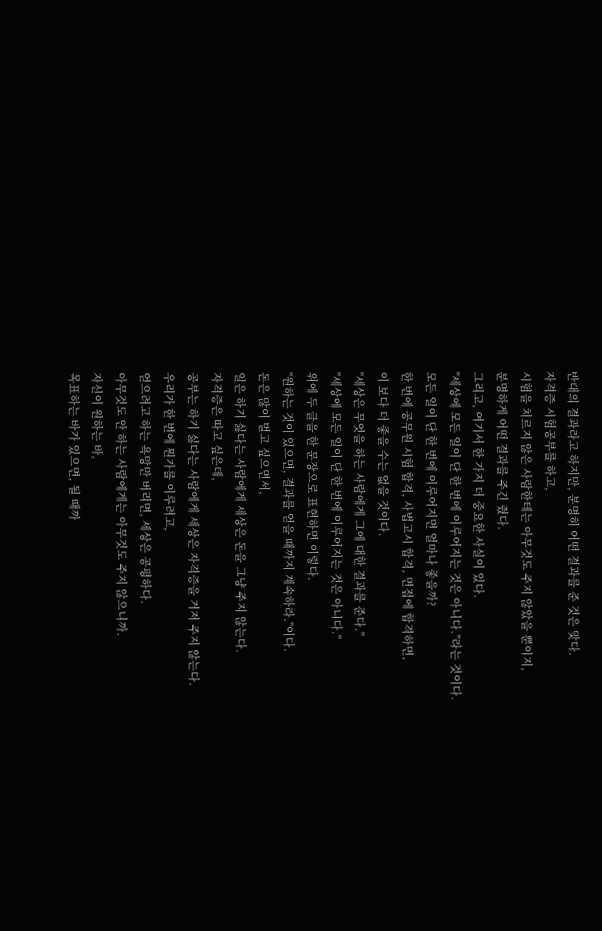반대의 결과라고 하지만, 분명히 어떤 결과를 준 것은 맞다.
자격증 시험공부를 하고,
시험을 치르지 않은 사람한테는 아무것도 주지 않았을 뿐이지,
분명하게 어떤 결과를 주긴 줬다.
그리고, 여기서 한 가지 더 중요한 사실이 있다.
"세상에 모든 일이 단 한 번에 이루어지는 것은 아니다."라는 것이다.
모든 일이 단 한 번에 이루어지면 얼마나 좋을까?
한 번에 공무원 시험 합격, 사법고시 합격, 면접에 합격하면,
이 보다 더 좋을 수는 없을 것이다.
"세상은 무엇을 하는 사람에게 그에 대한 결과를 준다."
"세상에 모든 일이 단 한 번에 이루어지는 것은 아니다."
위에 두 글을 한 문장으로 표현하면 이렇다.
"원하는 것이 있으면, 결과를 얻을 때까지 계속하라."이다.
돈은 많이 벌고 싶으면서,
일은 하기 싫다는 사람에게 세상은 돈을 그냥 주지 않는다.
자격증은 따고 싶은데,
공부는 하기 싫다는 사람에게 세상은 자격증을 거저 주지 않는다.
우리가 한 번에 뭔가를 이루려고,
얻으려고 하는 욕망만 버리면, 세상은 공평하다.
아무것도 안 하는 사람에게는 아무것도 주지 않으니까.
자신이 원하는 바,
목표하는 바가 있으면, 될 때까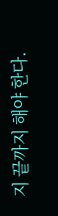지 끝까지 해야 한다.